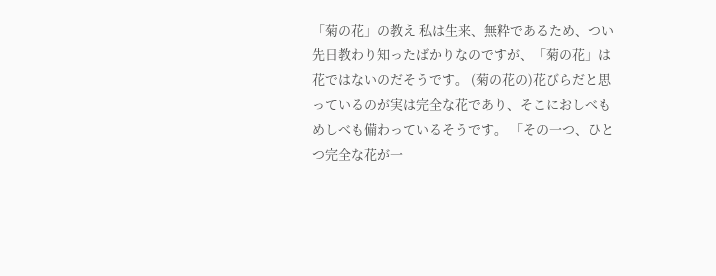「菊の花」の教え 私は生来、無粋であるため、つい先日教わり知ったばかりなのですが、「菊の花」は花ではないのだそうです。 (菊の花の)花びらだと思っているのが実は完全な花であり、そこにおしべもめしべも備わっているそうです。 「その一つ、ひとつ完全な花が一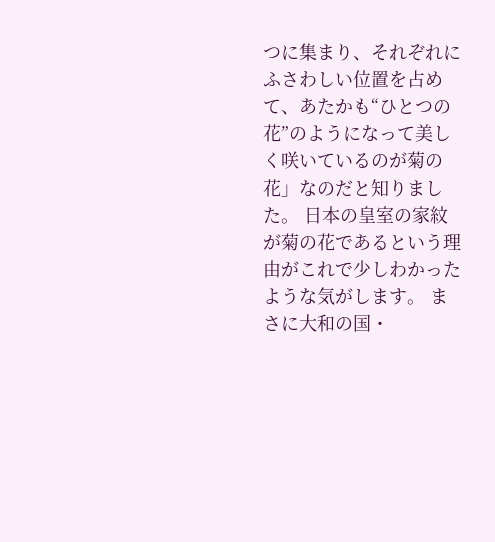つに集まり、それぞれにふさわしい位置を占めて、あたかも“ひとつの花”のようになって美しく咲いているのが菊の花」なのだと知りました。 日本の皇室の家紋が菊の花であるという理由がこれで少しわかったような気がします。 まさに大和の国・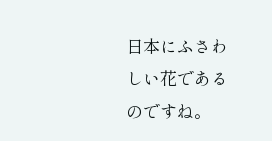日本にふさわしい花であるのですね。